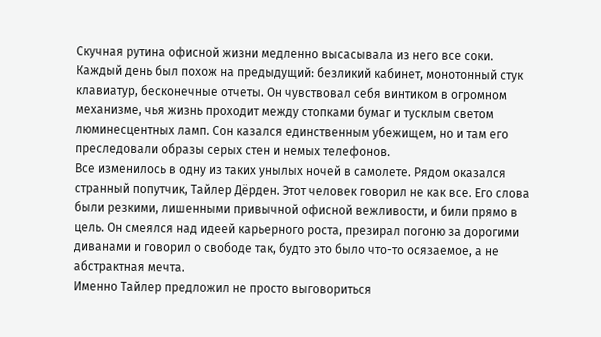Скучная рутина офисной жизни медленно высасывала из него все соки. Каждый день был похож на предыдущий: безликий кабинет, монотонный стук клавиатур, бесконечные отчеты. Он чувствовал себя винтиком в огромном механизме, чья жизнь проходит между стопками бумаг и тусклым светом люминесцентных ламп. Сон казался единственным убежищем, но и там его преследовали образы серых стен и немых телефонов.
Все изменилось в одну из таких унылых ночей в самолете. Рядом оказался странный попутчик, Тайлер Дёрден. Этот человек говорил не как все. Его слова были резкими, лишенными привычной офисной вежливости, и били прямо в цель. Он смеялся над идеей карьерного роста, презирал погоню за дорогими диванами и говорил о свободе так, будто это было что-то осязаемое, а не абстрактная мечта.
Именно Тайлер предложил не просто выговориться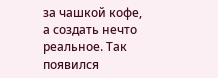за чашкой кофе, а создать нечто реальное. Так появился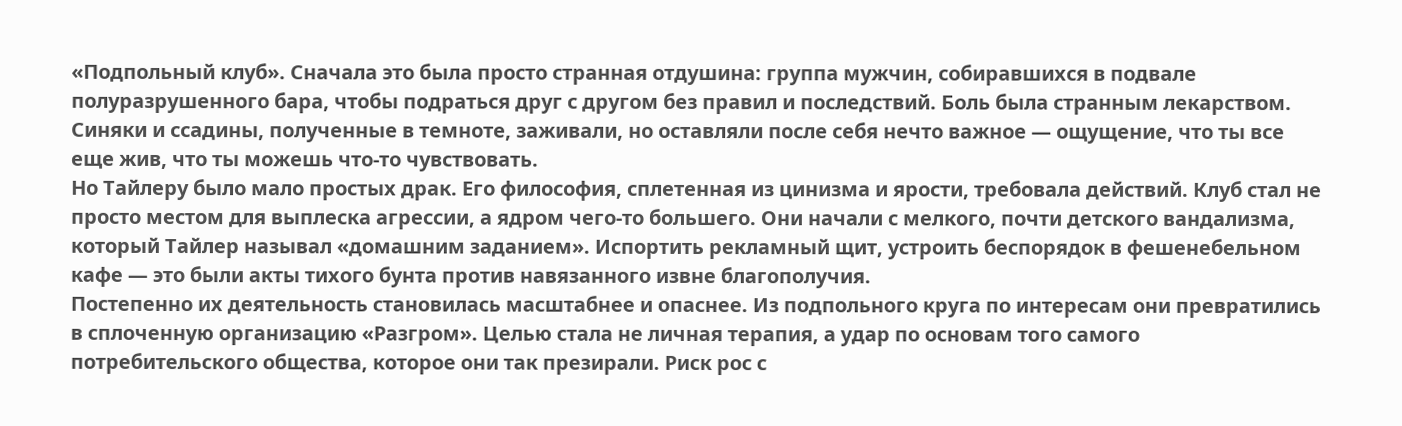«Подпольный клуб». Сначала это была просто странная отдушина: группа мужчин, собиравшихся в подвале полуразрушенного бара, чтобы подраться друг с другом без правил и последствий. Боль была странным лекарством. Синяки и ссадины, полученные в темноте, заживали, но оставляли после себя нечто важное — ощущение, что ты все еще жив, что ты можешь что-то чувствовать.
Но Тайлеру было мало простых драк. Его философия, сплетенная из цинизма и ярости, требовала действий. Клуб стал не просто местом для выплеска агрессии, а ядром чего-то большего. Они начали с мелкого, почти детского вандализма, который Тайлер называл «домашним заданием». Испортить рекламный щит, устроить беспорядок в фешенебельном кафе — это были акты тихого бунта против навязанного извне благополучия.
Постепенно их деятельность становилась масштабнее и опаснее. Из подпольного круга по интересам они превратились в сплоченную организацию «Разгром». Целью стала не личная терапия, а удар по основам того самого потребительского общества, которое они так презирали. Риск рос с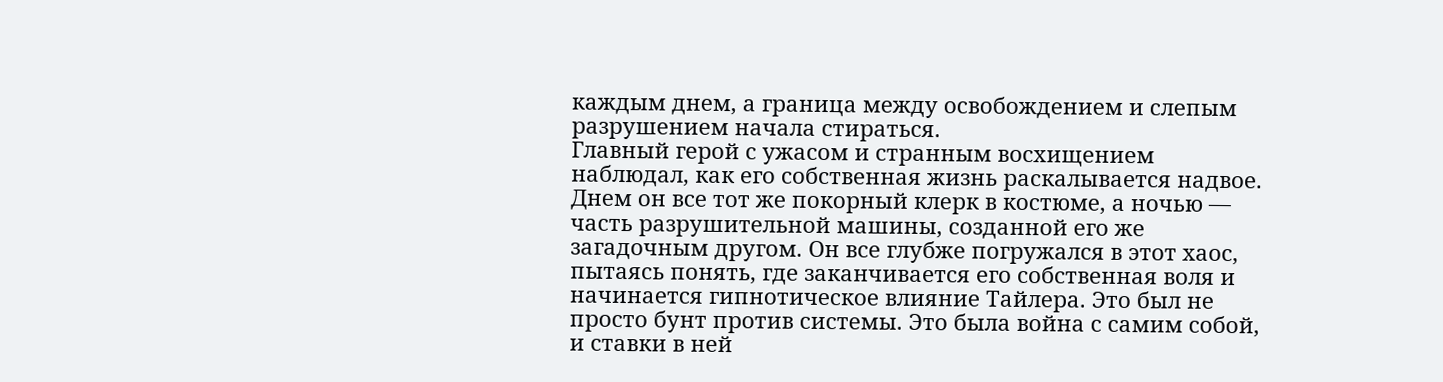каждым днем, а граница между освобождением и слепым разрушением начала стираться.
Главный герой с ужасом и странным восхищением наблюдал, как его собственная жизнь раскалывается надвое. Днем он все тот же покорный клерк в костюме, а ночью — часть разрушительной машины, созданной его же загадочным другом. Он все глубже погружался в этот хаос, пытаясь понять, где заканчивается его собственная воля и начинается гипнотическое влияние Тайлера. Это был не просто бунт против системы. Это была война с самим собой, и ставки в ней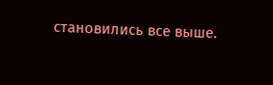становились все выше.